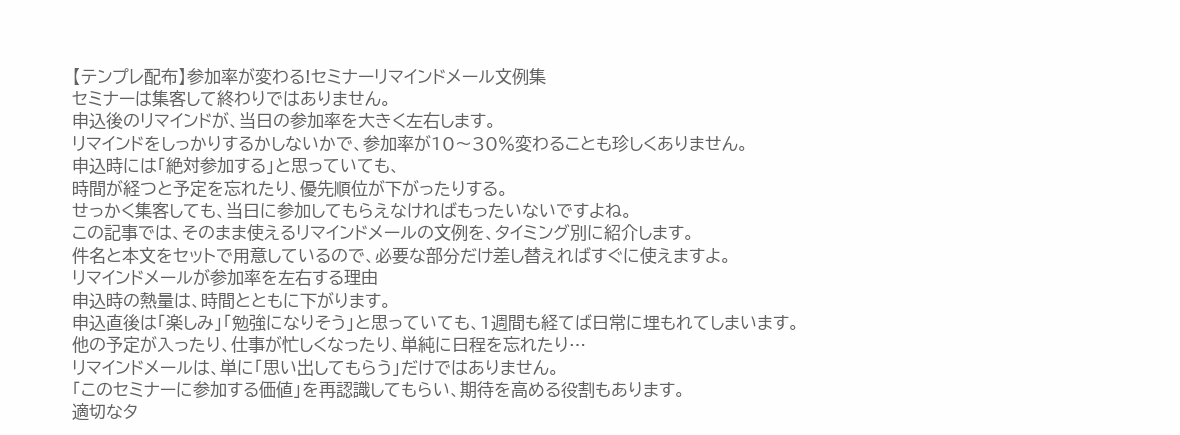【テンプレ配布】参加率が変わる!セミナーリマインドメール文例集
セミナーは集客して終わりではありません。
申込後のリマインドが、当日の参加率を大きく左右します。
リマインドをしっかりするかしないかで、参加率が10〜30%変わることも珍しくありません。
申込時には「絶対参加する」と思っていても、
時間が経つと予定を忘れたり、優先順位が下がったりする。
せっかく集客しても、当日に参加してもらえなければもったいないですよね。
この記事では、そのまま使えるリマインドメールの文例を、タイミング別に紹介します。
件名と本文をセットで用意しているので、必要な部分だけ差し替えればすぐに使えますよ。
リマインドメールが参加率を左右する理由
申込時の熱量は、時間とともに下がります。
申込直後は「楽しみ」「勉強になりそう」と思っていても、1週間も経てば日常に埋もれてしまいます。
他の予定が入ったり、仕事が忙しくなったり、単純に日程を忘れたり…
リマインドメールは、単に「思い出してもらう」だけではありません。
「このセミナーに参加する価値」を再認識してもらい、期待を高める役割もあります。
適切なタ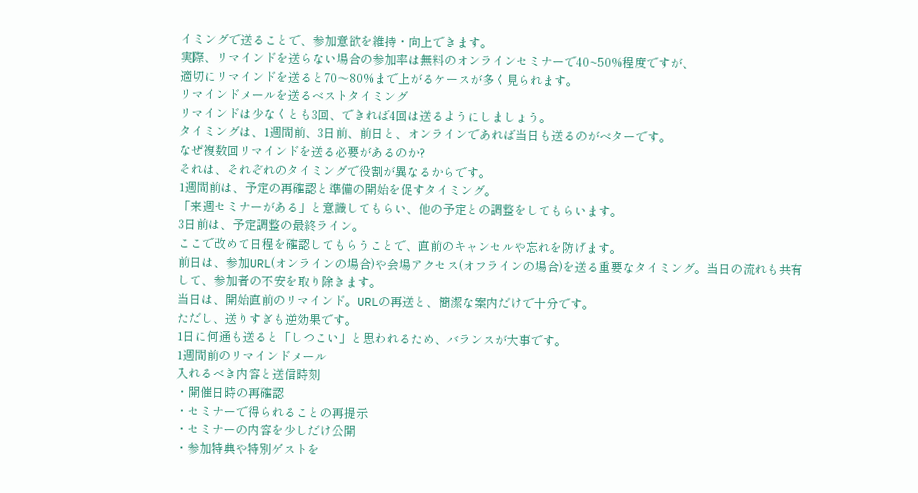イミングで送ることで、参加意欲を維持・向上できます。
実際、リマインドを送らない場合の参加率は無料のオンラインセミナーで40~50%程度ですが、
適切にリマインドを送ると70〜80%まで上がるケースが多く見られます。
リマインドメールを送るベストタイミング
リマインドは少なくとも3回、できれば4回は送るようにしましょう。
タイミングは、1週間前、3日前、前日と、オンラインであれば当日も送るのがベターです。
なぜ複数回リマインドを送る必要があるのか?
それは、それぞれのタイミングで役割が異なるからです。
1週間前は、予定の再確認と準備の開始を促すタイミング。
「来週セミナーがある」と意識してもらい、他の予定との調整をしてもらいます。
3日前は、予定調整の最終ライン。
ここで改めて日程を確認してもらうことで、直前のキャンセルや忘れを防げます。
前日は、参加URL(オンラインの場合)や会場アクセス(オフラインの場合)を送る重要なタイミング。当日の流れも共有して、参加者の不安を取り除きます。
当日は、開始直前のリマインド。URLの再送と、簡潔な案内だけで十分です。
ただし、送りすぎも逆効果です。
1日に何通も送ると「しつこい」と思われるため、バランスが大事です。
1週間前のリマインドメール
入れるべき内容と送信時刻
・開催日時の再確認
・セミナーで得られることの再提示
・セミナーの内容を少しだけ公開
・参加特典や特別ゲストを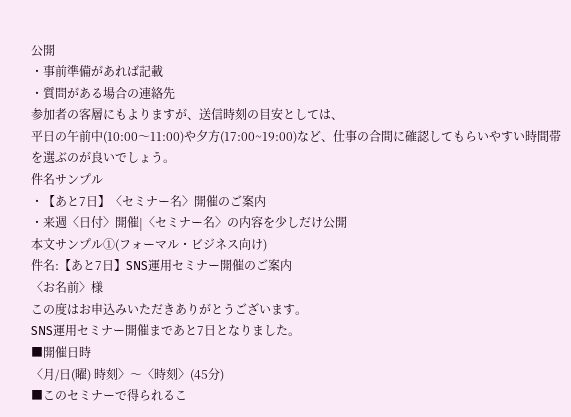公開
・事前準備があれば記載
・質問がある場合の連絡先
参加者の客層にもよりますが、送信時刻の目安としては、
平日の午前中(10:00〜11:00)や夕方(17:00~19:00)など、仕事の合間に確認してもらいやすい時間帯を選ぶのが良いでしょう。
件名サンプル
・【あと7日】〈セミナー名〉開催のご案内
・来週〈日付〉開催|〈セミナー名〉の内容を少しだけ公開
本文サンプル①(フォーマル・ビジネス向け)
件名:【あと7日】SNS運用セミナー開催のご案内
〈お名前〉様
この度はお申込みいただきありがとうございます。
SNS運用セミナー開催まであと7日となりました。
■開催日時
〈月/日(曜) 時刻〉〜〈時刻〉(45分)
■このセミナーで得られるこ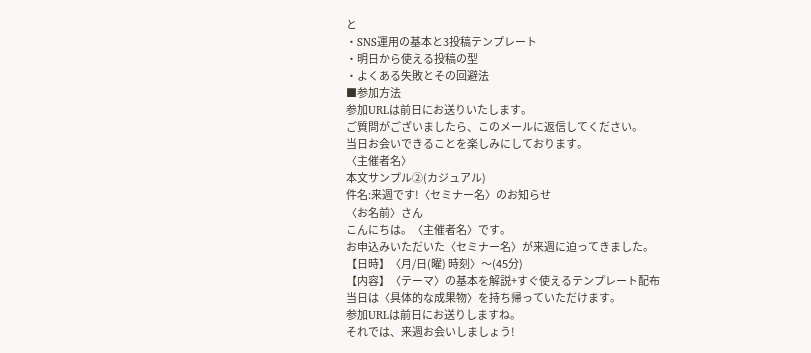と
・SNS運用の基本と3投稿テンプレート
・明日から使える投稿の型
・よくある失敗とその回避法
■参加方法
参加URLは前日にお送りいたします。
ご質問がございましたら、このメールに返信してください。
当日お会いできることを楽しみにしております。
〈主催者名〉
本文サンプル②(カジュアル)
件名:来週です!〈セミナー名〉のお知らせ
〈お名前〉さん
こんにちは。〈主催者名〉です。
お申込みいただいた〈セミナー名〉が来週に迫ってきました。
【日時】〈月/日(曜) 時刻〉〜(45分)
【内容】〈テーマ〉の基本を解説+すぐ使えるテンプレート配布
当日は〈具体的な成果物〉を持ち帰っていただけます。
参加URLは前日にお送りしますね。
それでは、来週お会いしましょう!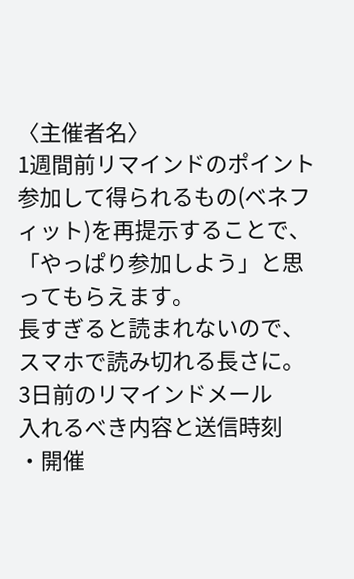〈主催者名〉
1週間前リマインドのポイント
参加して得られるもの(ベネフィット)を再提示することで、「やっぱり参加しよう」と思ってもらえます。
長すぎると読まれないので、スマホで読み切れる長さに。
3日前のリマインドメール
入れるべき内容と送信時刻
・開催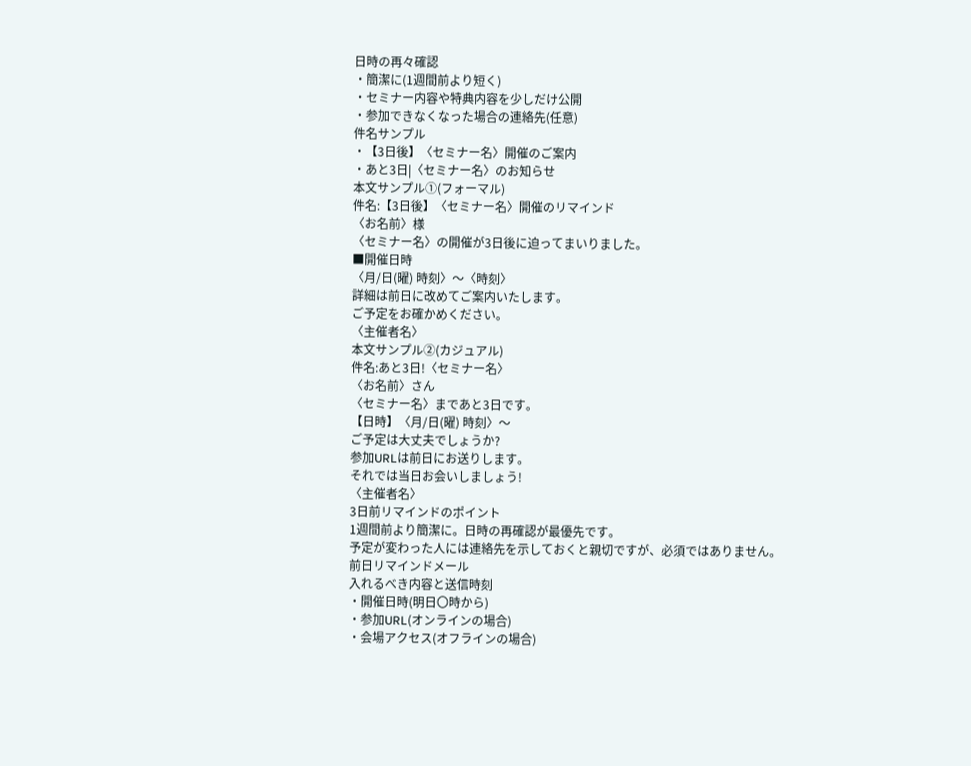日時の再々確認
・簡潔に(1週間前より短く)
・セミナー内容や特典内容を少しだけ公開
・参加できなくなった場合の連絡先(任意)
件名サンプル
・【3日後】〈セミナー名〉開催のご案内
・あと3日|〈セミナー名〉のお知らせ
本文サンプル①(フォーマル)
件名:【3日後】〈セミナー名〉開催のリマインド
〈お名前〉様
〈セミナー名〉の開催が3日後に迫ってまいりました。
■開催日時
〈月/日(曜) 時刻〉〜〈時刻〉
詳細は前日に改めてご案内いたします。
ご予定をお確かめください。
〈主催者名〉
本文サンプル②(カジュアル)
件名:あと3日!〈セミナー名〉
〈お名前〉さん
〈セミナー名〉まであと3日です。
【日時】〈月/日(曜) 時刻〉〜
ご予定は大丈夫でしょうか?
参加URLは前日にお送りします。
それでは当日お会いしましょう!
〈主催者名〉
3日前リマインドのポイント
1週間前より簡潔に。日時の再確認が最優先です。
予定が変わった人には連絡先を示しておくと親切ですが、必須ではありません。
前日リマインドメール
入れるべき内容と送信時刻
・開催日時(明日〇時から)
・参加URL(オンラインの場合)
・会場アクセス(オフラインの場合)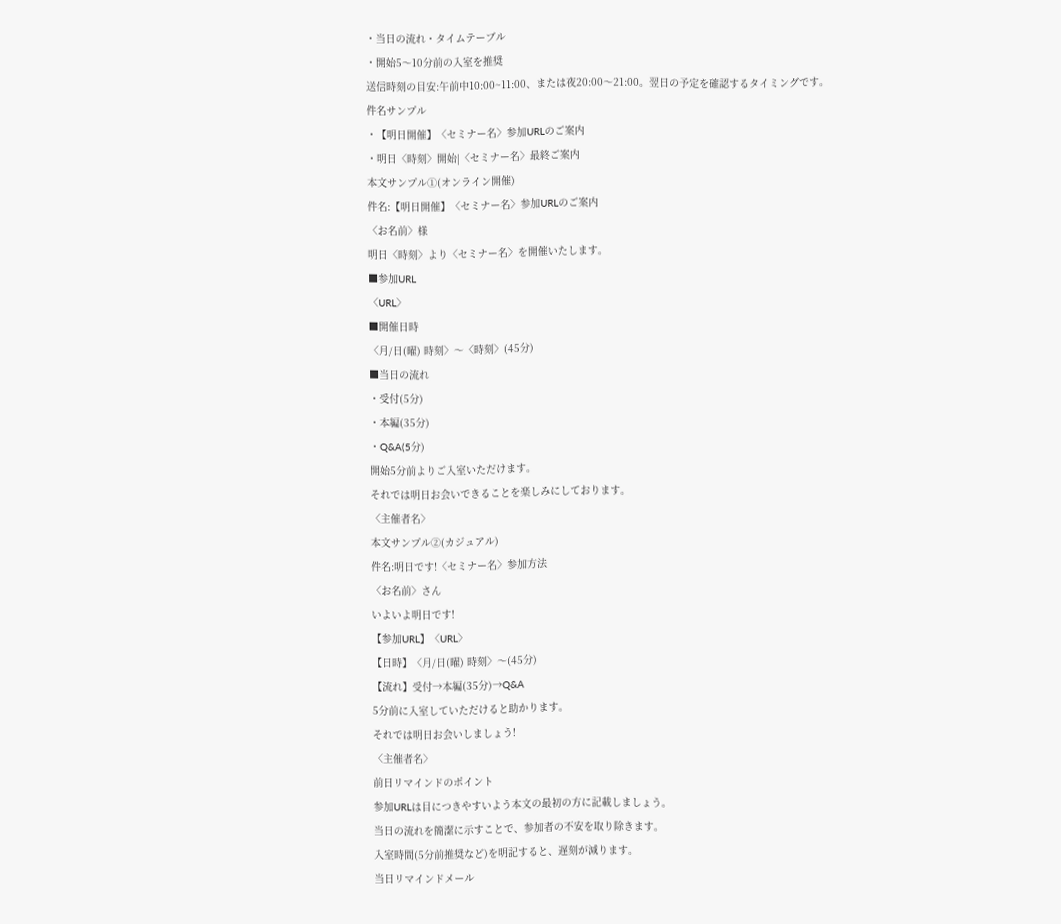・当日の流れ・タイムテーブル
・開始5〜10分前の入室を推奨
送信時刻の目安:午前中10:00~11:00、または夜20:00〜21:00。翌日の予定を確認するタイミングです。
件名サンプル
・【明日開催】〈セミナー名〉参加URLのご案内
・明日〈時刻〉開始|〈セミナー名〉最終ご案内
本文サンプル①(オンライン開催)
件名:【明日開催】〈セミナー名〉参加URLのご案内
〈お名前〉様
明日〈時刻〉より〈セミナー名〉を開催いたします。
■参加URL
〈URL〉
■開催日時
〈月/日(曜) 時刻〉〜〈時刻〉(45分)
■当日の流れ
・受付(5分)
・本編(35分)
・Q&A(5分)
開始5分前よりご入室いただけます。
それでは明日お会いできることを楽しみにしております。
〈主催者名〉
本文サンプル②(カジュアル)
件名:明日です!〈セミナー名〉参加方法
〈お名前〉さん
いよいよ明日です!
【参加URL】〈URL〉
【日時】〈月/日(曜) 時刻〉〜(45分)
【流れ】受付→本編(35分)→Q&A
5分前に入室していただけると助かります。
それでは明日お会いしましょう!
〈主催者名〉
前日リマインドのポイント
参加URLは目につきやすいよう本文の最初の方に記載しましょう。
当日の流れを簡潔に示すことで、参加者の不安を取り除きます。
入室時間(5分前推奨など)を明記すると、遅刻が減ります。
当日リマインドメール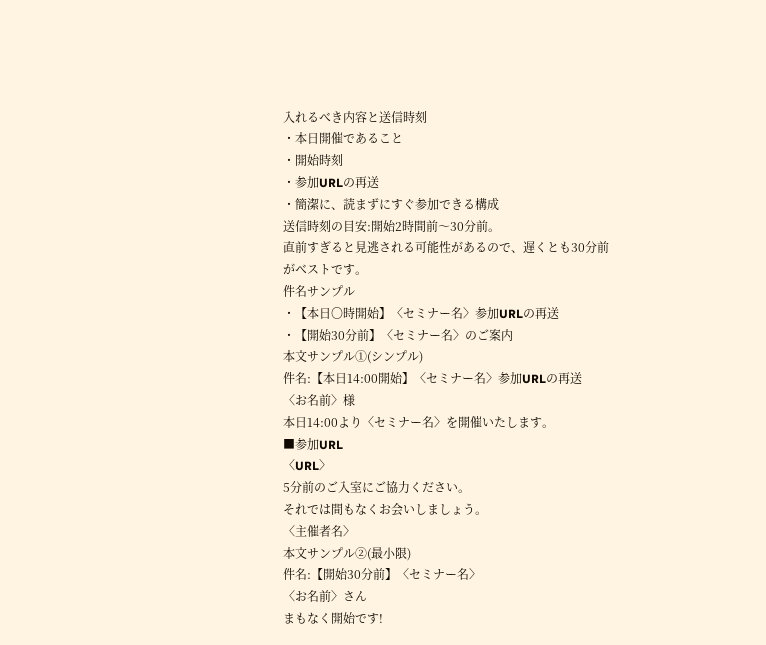入れるべき内容と送信時刻
・本日開催であること
・開始時刻
・参加URLの再送
・簡潔に、読まずにすぐ参加できる構成
送信時刻の目安:開始2時間前〜30分前。
直前すぎると見逃される可能性があるので、遅くとも30分前がベストです。
件名サンプル
・【本日〇時開始】〈セミナー名〉参加URLの再送
・【開始30分前】〈セミナー名〉のご案内
本文サンプル①(シンプル)
件名:【本日14:00開始】〈セミナー名〉参加URLの再送
〈お名前〉様
本日14:00より〈セミナー名〉を開催いたします。
■参加URL
〈URL〉
5分前のご入室にご協力ください。
それでは間もなくお会いしましょう。
〈主催者名〉
本文サンプル②(最小限)
件名:【開始30分前】〈セミナー名〉
〈お名前〉さん
まもなく開始です!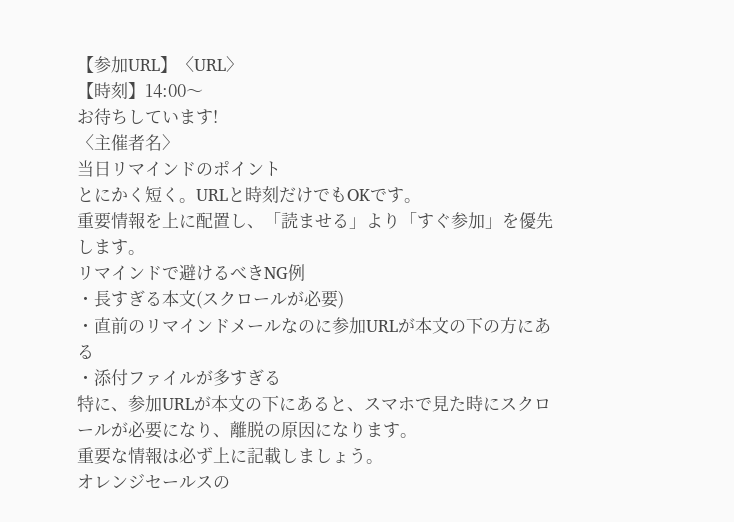【参加URL】〈URL〉
【時刻】14:00〜
お待ちしています!
〈主催者名〉
当日リマインドのポイント
とにかく短く。URLと時刻だけでもOKです。
重要情報を上に配置し、「読ませる」より「すぐ参加」を優先します。
リマインドで避けるべきNG例
・長すぎる本文(スクロールが必要)
・直前のリマインドメールなのに参加URLが本文の下の方にある
・添付ファイルが多すぎる
特に、参加URLが本文の下にあると、スマホで見た時にスクロールが必要になり、離脱の原因になります。
重要な情報は必ず上に記載しましょう。
オレンジセールスの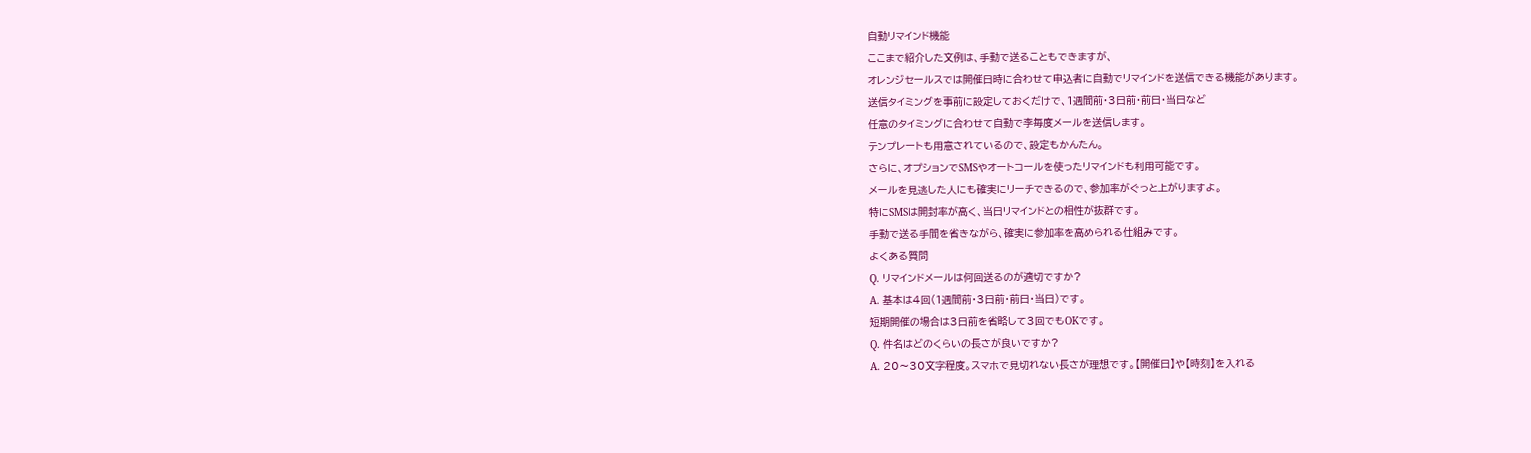自動リマインド機能
ここまで紹介した文例は、手動で送ることもできますが、
オレンジセールスでは開催日時に合わせて申込者に自動でリマインドを送信できる機能があります。
送信タイミングを事前に設定しておくだけで、1週間前・3日前・前日・当日など
任意のタイミングに合わせて自動で李毎度メールを送信します。
テンプレートも用意されているので、設定もかんたん。
さらに、オプションでSMSやオートコールを使ったリマインドも利用可能です。
メールを見逃した人にも確実にリーチできるので、参加率がぐっと上がりますよ。
特にSMSは開封率が高く、当日リマインドとの相性が抜群です。
手動で送る手間を省きながら、確実に参加率を高められる仕組みです。
よくある質問
Q. リマインドメールは何回送るのが適切ですか?
A. 基本は4回(1週間前・3日前・前日・当日)です。
短期開催の場合は3日前を省略して3回でもOKです。
Q. 件名はどのくらいの長さが良いですか?
A. 20〜30文字程度。スマホで見切れない長さが理想です。【開催日】や【時刻】を入れる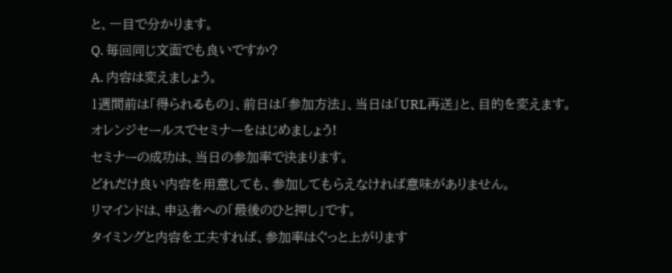と、一目で分かります。
Q. 毎回同じ文面でも良いですか?
A. 内容は変えましょう。
1週間前は「得られるもの」、前日は「参加方法」、当日は「URL再送」と、目的を変えます。
オレンジセールスでセミナーをはじめましょう!
セミナーの成功は、当日の参加率で決まります。
どれだけ良い内容を用意しても、参加してもらえなければ意味がありません。
リマインドは、申込者への「最後のひと押し」です。
タイミングと内容を工夫すれば、参加率はぐっと上がります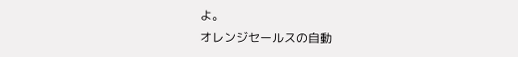よ。
オレンジセールスの自動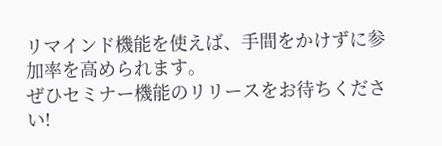リマインド機能を使えば、手間をかけずに参加率を高められます。
ぜひセミナー機能のリリースをお待ちください!